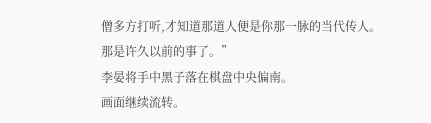僧多方打听,才知道那道人便是你那一脉的当代传人。
那是许久以前的事了。”
李晏将手中黑子落在棋盘中央偏南。
画面继续流转。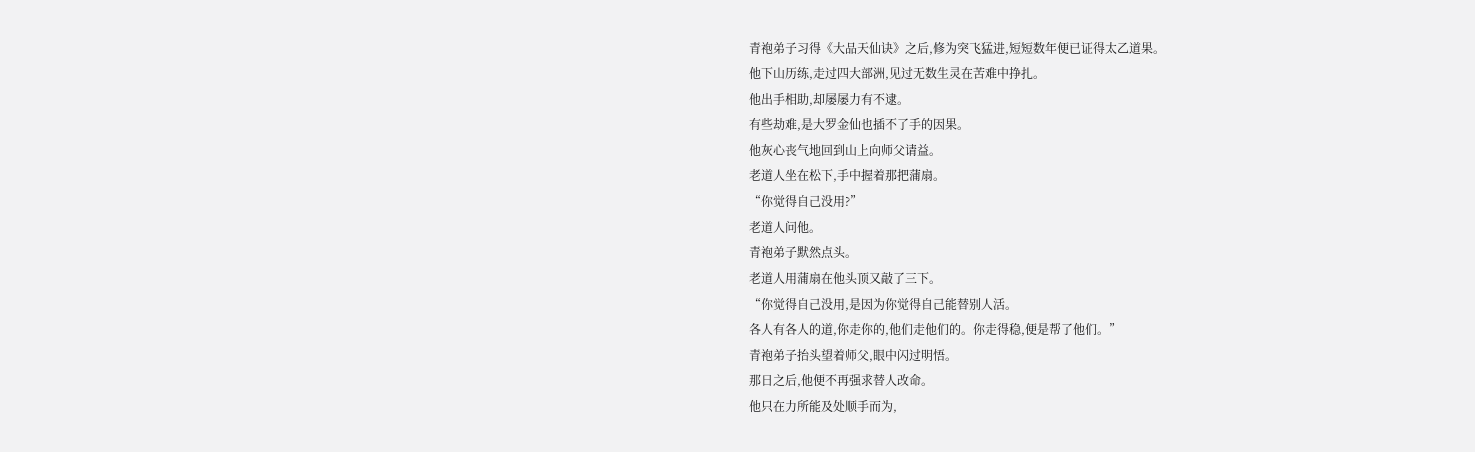青袍弟子习得《大品天仙诀》之后,修为突飞猛进,短短数年便已证得太乙道果。
他下山历练,走过四大部洲,见过无数生灵在苦难中挣扎。
他出手相助,却屡屡力有不逮。
有些劫难,是大罗金仙也插不了手的因果。
他灰心丧气地回到山上向师父请益。
老道人坐在松下,手中握着那把蒲扇。
“你觉得自己没用?”
老道人问他。
青袍弟子默然点头。
老道人用蒲扇在他头顶又敲了三下。
“你觉得自己没用,是因为你觉得自己能替别人活。
各人有各人的道,你走你的,他们走他们的。你走得稳,便是帮了他们。”
青袍弟子抬头望着师父,眼中闪过明悟。
那日之后,他便不再强求替人改命。
他只在力所能及处顺手而为,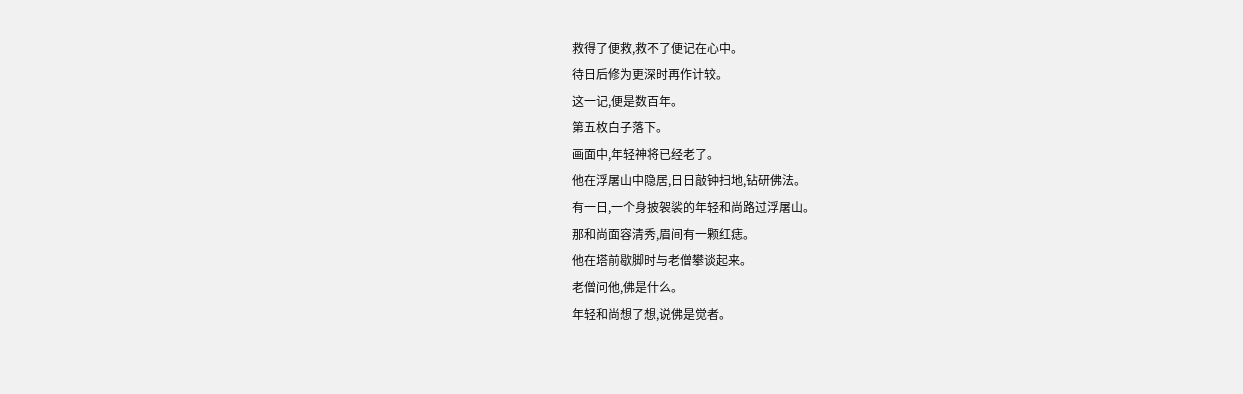救得了便救,救不了便记在心中。
待日后修为更深时再作计较。
这一记,便是数百年。
第五枚白子落下。
画面中,年轻神将已经老了。
他在浮屠山中隐居,日日敲钟扫地,钻研佛法。
有一日,一个身披袈裟的年轻和尚路过浮屠山。
那和尚面容清秀,眉间有一颗红痣。
他在塔前歇脚时与老僧攀谈起来。
老僧问他,佛是什么。
年轻和尚想了想,说佛是觉者。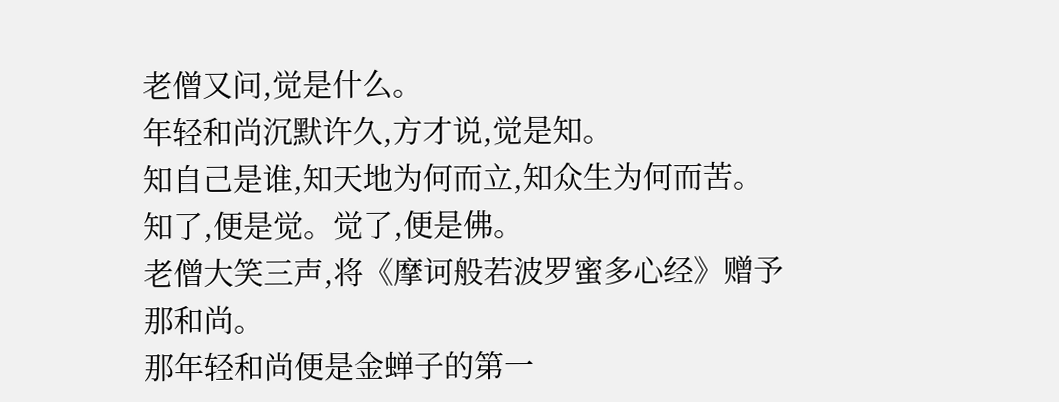老僧又问,觉是什么。
年轻和尚沉默许久,方才说,觉是知。
知自己是谁,知天地为何而立,知众生为何而苦。
知了,便是觉。觉了,便是佛。
老僧大笑三声,将《摩诃般若波罗蜜多心经》赠予那和尚。
那年轻和尚便是金蝉子的第一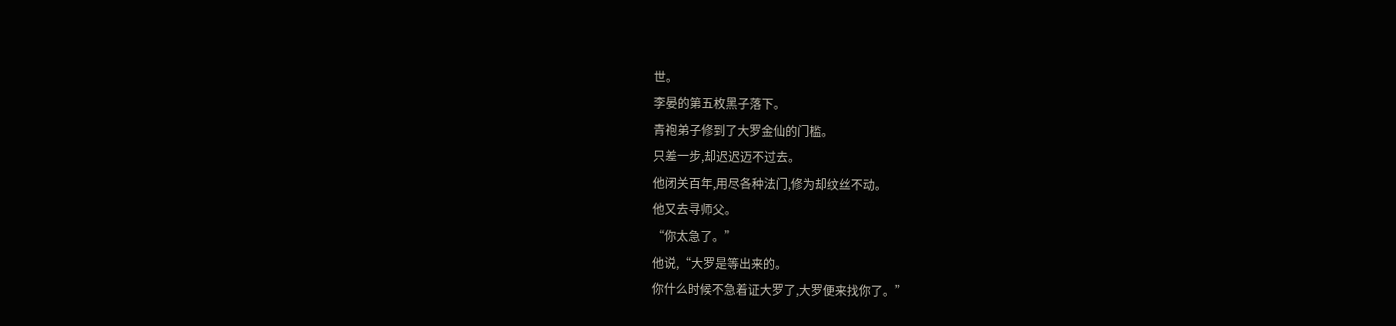世。
李晏的第五枚黑子落下。
青袍弟子修到了大罗金仙的门槛。
只差一步,却迟迟迈不过去。
他闭关百年,用尽各种法门,修为却纹丝不动。
他又去寻师父。
“你太急了。”
他说,“大罗是等出来的。
你什么时候不急着证大罗了,大罗便来找你了。”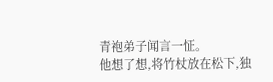青袍弟子闻言一怔。
他想了想,将竹杖放在松下,独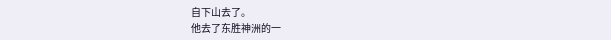自下山去了。
他去了东胜神洲的一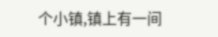个小镇,镇上有一间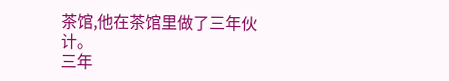茶馆,他在茶馆里做了三年伙计。
三年